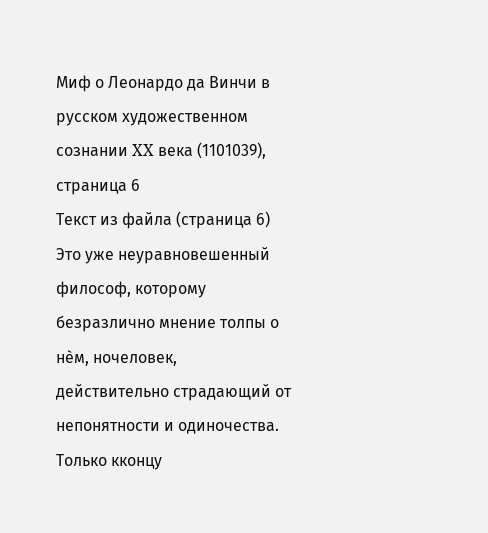Миф о Леонардо да Винчи в русском художественном сознании XX века (1101039), страница 6
Текст из файла (страница 6)
Это уже неуравновешенный философ, которому безразлично мнение толпы о нѐм, ночеловек, действительно страдающий от непонятности и одиночества. Только кконцу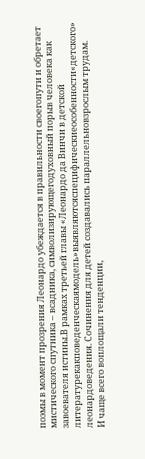поэмы в момент прозрения Леонардо убеждается в правильности своегопути и обретает мистического спутника – всадника, символизирующегодуховный порыв человека как завоевателя истины.В рамках третьей главы «Леонардо да Винчи в детской литературекакповеденческаямодель»выявляютсяспецифическиеособенности«детского» леонардоведения. Сочинения для детей создавались параллельновзрослым трудам.
И чаще всего воплощали тенденции,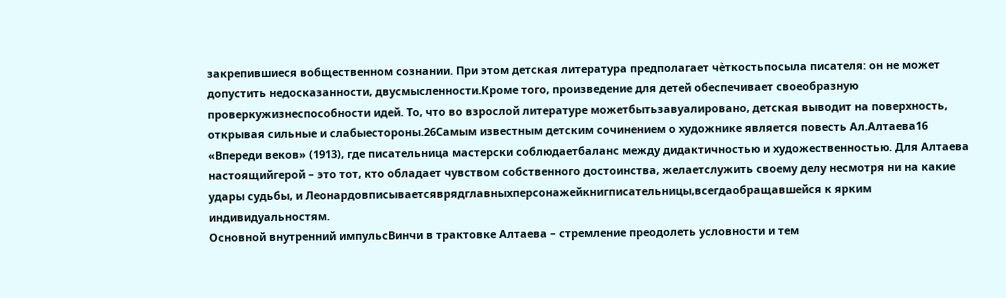закрепившиеся вобщественном сознании. При этом детская литература предполагает чѐткостьпосыла писателя: он не может допустить недосказанности, двусмысленности.Кроме того, произведение для детей обеспечивает своеобразную проверкужизнеспособности идей. То, что во взрослой литературе можетбытьзавуалировано, детская выводит на поверхность, открывая сильные и слабыестороны.26Самым известным детским сочинением о художнике является повесть Ал.Алтаева16 «Впереди веков» (1913), где писательница мастерски соблюдаетбаланс между дидактичностью и художественностью. Для Алтаева настоящийгерой – это тот, кто обладает чувством собственного достоинства, желаетслужить своему делу несмотря ни на какие удары судьбы, и Леонардовписываетсяврядглавныхперсонажейкнигписательницы,всегдаобращавшейся к ярким индивидуальностям.
Основной внутренний импульсВинчи в трактовке Алтаева – стремление преодолеть условности и тем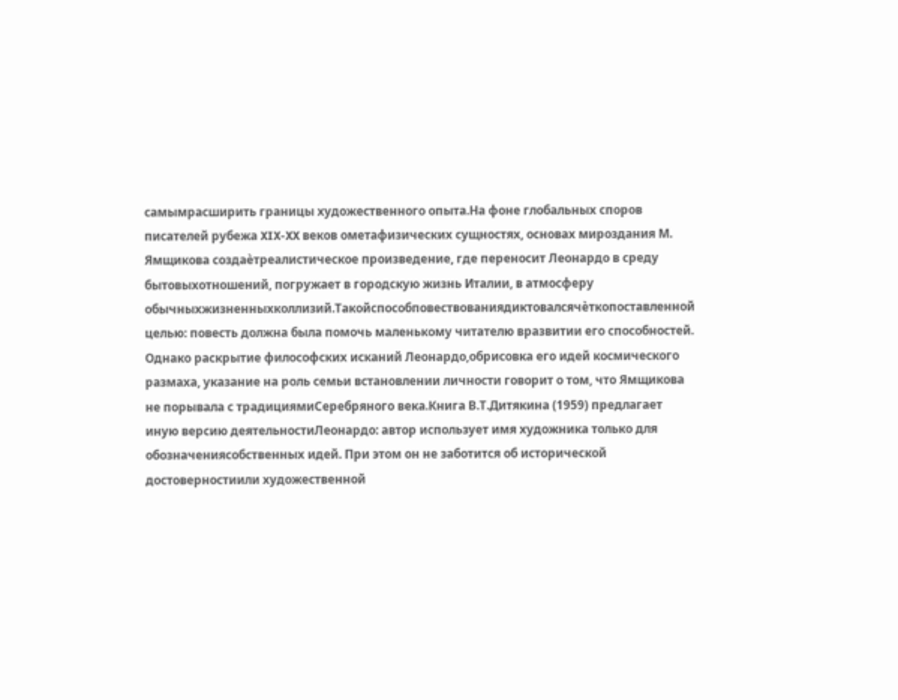самымрасширить границы художественного опыта.На фоне глобальных споров писателей рубежа XIX-XX веков ометафизических сущностях, основах мироздания М. Ямщикова создаѐтреалистическое произведение, где переносит Леонардо в среду бытовыхотношений, погружает в городскую жизнь Италии, в атмосферу обычныхжизненныхколлизий.Такойспособповествованиядиктовалсячѐткопоставленной целью: повесть должна была помочь маленькому читателю вразвитии его способностей.
Однако раскрытие философских исканий Леонардо,обрисовка его идей космического размаха, указание на роль семьи встановлении личности говорит о том, что Ямщикова не порывала с традициямиСеребряного века.Книга В.Т.Дитякина (1959) предлагает иную версию деятельностиЛеонардо: автор использует имя художника только для обозначениясобственных идей. При этом он не заботится об исторической достоверностиили художественной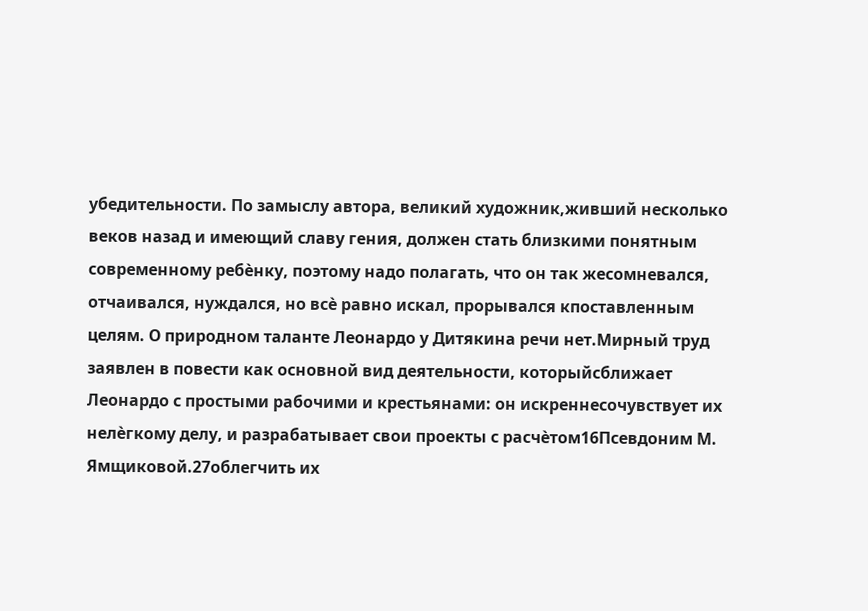убедительности. По замыслу автора, великий художник,живший несколько веков назад и имеющий славу гения, должен стать близкими понятным современному ребѐнку, поэтому надо полагать, что он так жесомневался, отчаивался, нуждался, но всѐ равно искал, прорывался кпоставленным целям. О природном таланте Леонардо у Дитякина речи нет.Мирный труд заявлен в повести как основной вид деятельности, которыйсближает Леонардо с простыми рабочими и крестьянами: он искреннесочувствует их нелѐгкому делу, и разрабатывает свои проекты с расчѐтом16Псевдоним М.
Ямщиковой.27облегчить их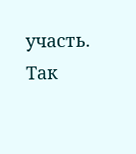участь. Так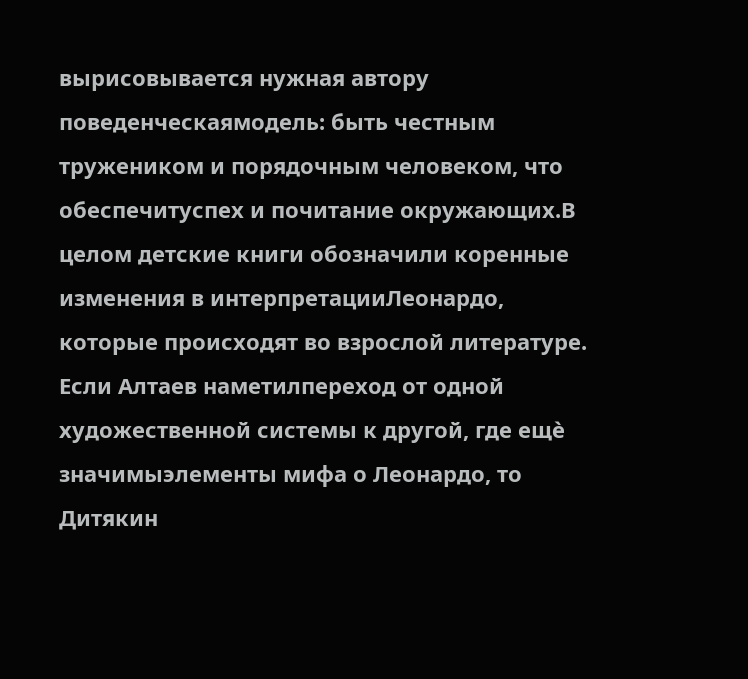вырисовывается нужная автору поведенческаямодель: быть честным тружеником и порядочным человеком, что обеспечитуспех и почитание окружающих.В целом детские книги обозначили коренные изменения в интерпретацииЛеонардо, которые происходят во взрослой литературе. Если Алтаев наметилпереход от одной художественной системы к другой, где ещѐ значимыэлементы мифа о Леонардо, то Дитякин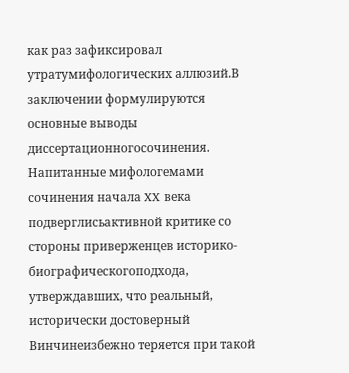как раз зафиксировал утратумифологических аллюзий.В заключении формулируются основные выводы диссертационногосочинения. Напитанные мифологемами сочинения начала XX века подверглисьактивной критике со стороны приверженцев историко-биографическогоподхода, утверждавших, что реальный, исторически достоверный Винчинеизбежно теряется при такой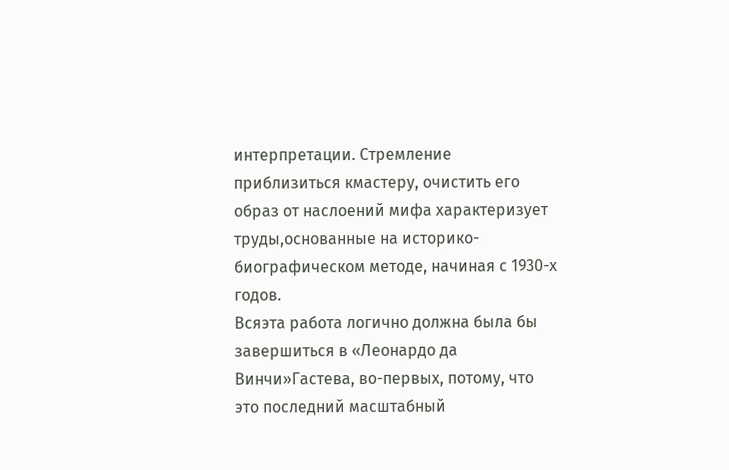интерпретации. Стремление приблизиться кмастеру, очистить его образ от наслоений мифа характеризует труды,основанные на историко-биографическом методе, начиная с 1930-х годов.
Всяэта работа логично должна была бы завершиться в «Леонардо да Винчи»Гастева, во-первых, потому, что это последний масштабный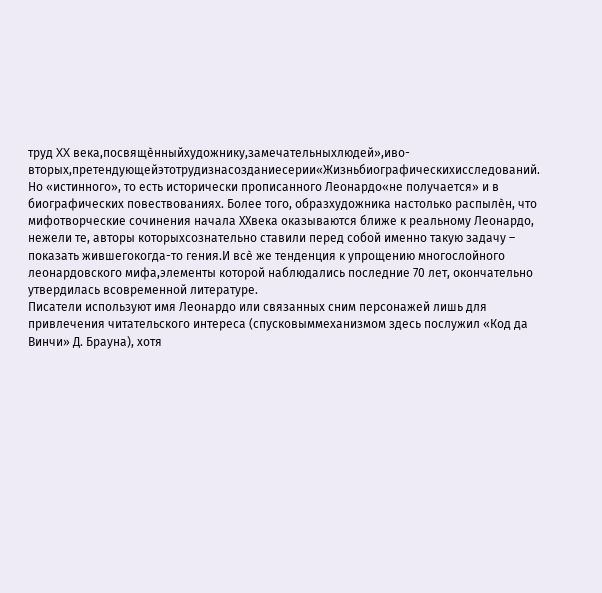труд XX века,посвящѐнныйхудожнику,замечательныхлюдей»,иво-вторых,претендующейэтотрудизнасозданиесерии«Жизньбиографическихисследований. Но «истинного», то есть исторически прописанного Леонардо«не получается» и в биографических повествованиях. Более того, образхудожника настолько распылѐн, что мифотворческие сочинения начала XXвека оказываются ближе к реальному Леонардо, нежели те, авторы которыхсознательно ставили перед собой именно такую задачу – показать жившегокогда-то гения.И всѐ же тенденция к упрощению многослойного леонардовского мифа,элементы которой наблюдались последние 70 лет, окончательно утвердилась всовременной литературе.
Писатели используют имя Леонардо или связанных сним персонажей лишь для привлечения читательского интереса (спусковыммеханизмом здесь послужил «Код да Винчи» Д. Брауна), хотя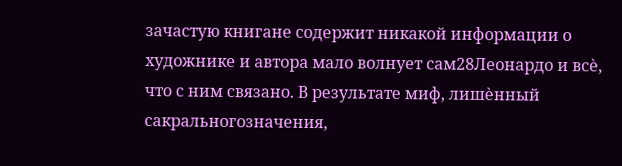зачастую книгане содержит никакой информации о художнике и автора мало волнует сам28Леонардо и всѐ, что с ним связано. В результате миф, лишѐнный сакральногозначения,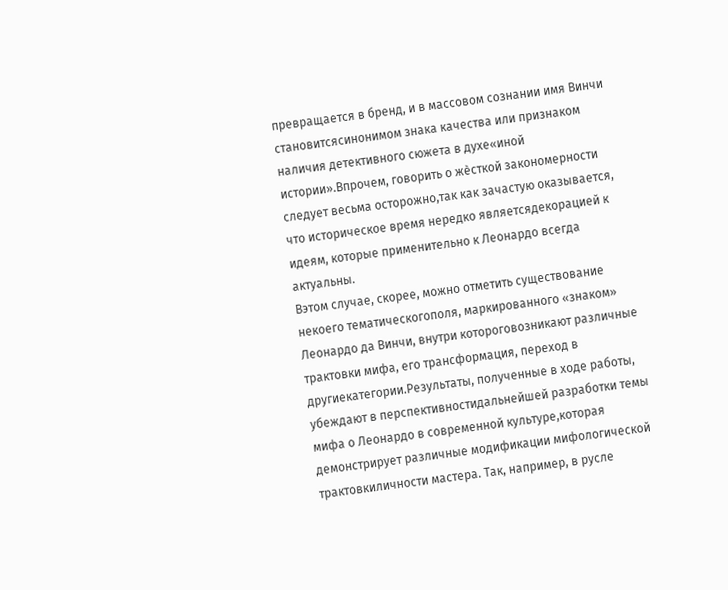превращается в бренд, и в массовом сознании имя Винчи становитсясинонимом знака качества или признаком наличия детективного сюжета в духе«иной истории».Впрочем, говорить о жѐсткой закономерности следует весьма осторожно,так как зачастую оказывается, что историческое время нередко являетсядекорацией к идеям, которые применительно к Леонардо всегда актуальны.
Вэтом случае, скорее, можно отметить существование некоего тематическогополя, маркированного «знаком» Леонардо да Винчи, внутри котороговозникают различные трактовки мифа, его трансформация, переход в другиекатегории.Результаты, полученные в ходе работы, убеждают в перспективностидальнейшей разработки темы мифа о Леонардо в современной культуре,которая демонстрирует различные модификации мифологической трактовкиличности мастера. Так, например, в русле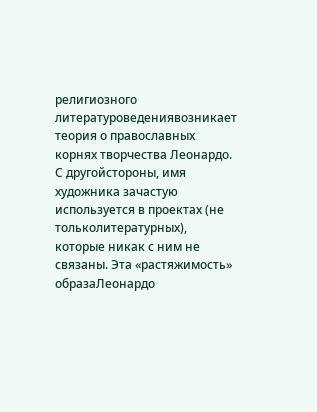религиозного литературоведениявозникает теория о православных корнях творчества Леонардо. С другойстороны, имя художника зачастую используется в проектах (не тольколитературных), которые никак с ним не связаны. Эта «растяжимость» образаЛеонардо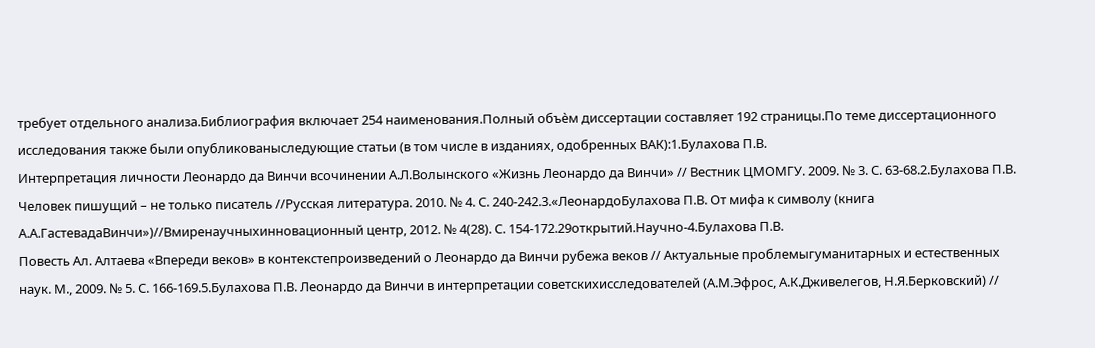требует отдельного анализа.Библиография включает 254 наименования.Полный объѐм диссертации составляет 192 страницы.По теме диссертационного исследования также были опубликованыследующие статьи (в том числе в изданиях, одобренных ВАК):1.Булахова П.В.
Интерпретация личности Леонардо да Винчи всочинении А.Л.Волынского «Жизнь Леонардо да Винчи» // Вестник ЦМОМГУ. 2009. № 3. С. 63-68.2.Булахова П.В. Человек пишущий – не только писатель //Русская литература. 2010. № 4. С. 240-242.3.«ЛеонардоБулахова П.В. От мифа к символу (книга А.А.ГастевадаВинчи»)//Вмиренаучныхинновационный центр, 2012. № 4(28). С. 154-172.29открытий.Научно-4.Булахова П.В.
Повесть Ал. Алтаева «Впереди веков» в контекстепроизведений о Леонардо да Винчи рубежа веков // Актуальные проблемыгуманитарных и естественных наук. М., 2009. № 5. С. 166-169.5.Булахова П.В. Леонардо да Винчи в интерпретации советскихисследователей (А.М.Эфрос, А.К.Дживелегов, Н.Я.Берковский) //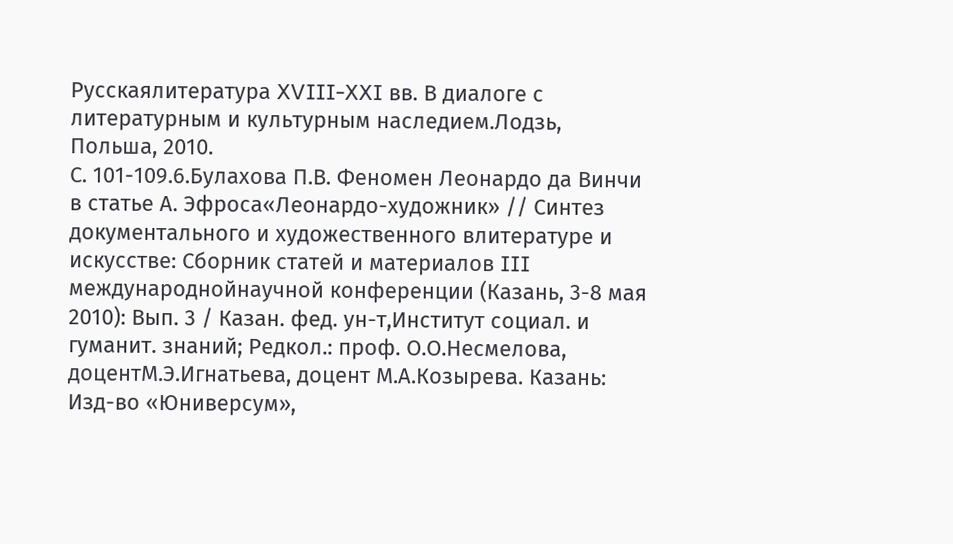Русскаялитература XVIII-XXI вв. В диалоге с литературным и культурным наследием.Лодзь, Польша, 2010.
С. 101-109.6.Булахова П.В. Феномен Леонардо да Винчи в статье А. Эфроса«Леонардо-художник» // Синтез документального и художественного влитературе и искусстве: Сборник статей и материалов III международнойнаучной конференции (Казань, 3-8 мая 2010): Вып. 3 / Казан. фед. ун-т,Институт социал. и гуманит. знаний; Редкол.: проф. О.О.Несмелова, доцентМ.Э.Игнатьева, доцент М.А.Козырева. Казань: Изд-во «Юниверсум»,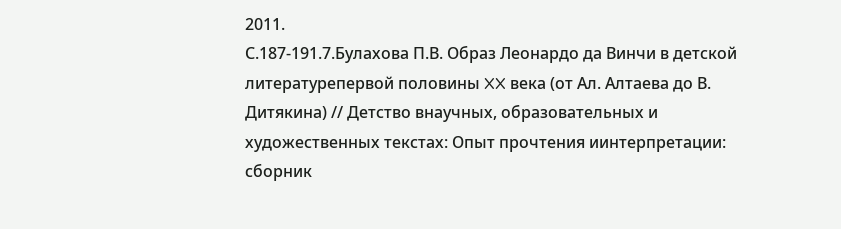2011.
С.187-191.7.Булахова П.В. Образ Леонардо да Винчи в детской литературепервой половины XX века (от Ал. Алтаева до В. Дитякина) // Детство внаучных, образовательных и художественных текстах: Опыт прочтения иинтерпретации: сборник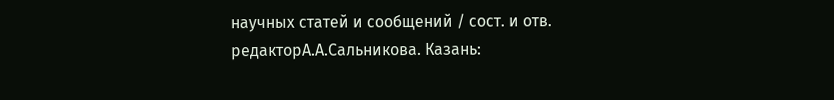научных статей и сообщений / сост. и отв. редакторА.А.Сальникова. Казань: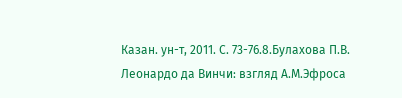Казан. ун-т, 2011. С. 73-76.8.Булахова П.В. Леонардо да Винчи: взгляд А.М.Эфроса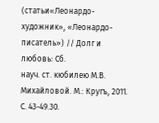(статьи«Леонардо-художник», «Леонардо-писатель») // Долг и любовь: Сб.
науч. ст. кюбилею М.В. Михайловой. М.: Кругъ, 2011. С. 43-49.30.